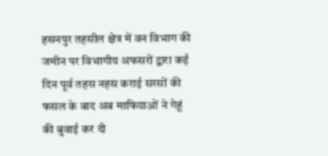हसनपुर तहसील क्षेत्र में वन विभाग की जमीन पर विभागीय अफसरों द्वारा कई दिन पूर्व तहस नहस कराई सरसों की फसल के बाद अब माफियाओं ने गेहूं की बुवाई कर दी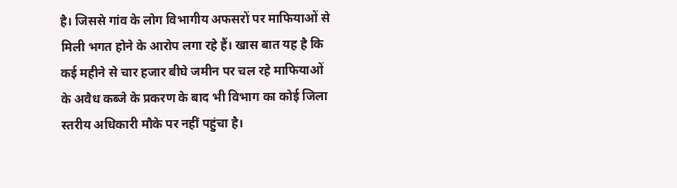है। जिससे गांव के लोग विभागीय अफसरों पर माफियाओं से मिली भगत होने के आरोप लगा रहे हैं। खास बात यह है कि कई महीने से चार हजार बीघे जमीन पर चल रहे माफियाओं के अवैध कब्जे के प्रकरण के बाद भी विभाग का कोई जिला स्तरीय अधिकारी मौके पर नहीं पहुंचा है।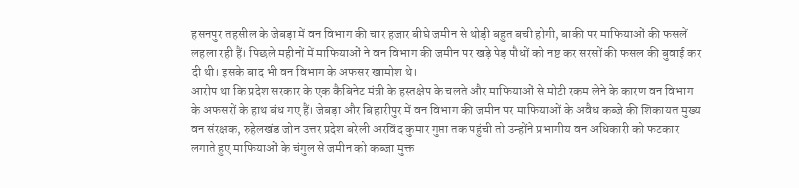हसनपुर तहसील के जेबड़ा में वन विभाग की चार हजार बीघे जमीन से थोड़ी बहुत बची होगी, बाकी पर माफियाओं की फसलें लहला रही हैं। पिछले महीनों में माफियाओं ने वन विभाग की जमीन पर खड़े पेड़ पौधों को नष्ट कर सरसों की फसल की बुवाई कर दी थी। इसके बाद भी वन विभाग के अफसर खामोश थे।
आरोप था कि प्रदेश सरकार के एक कैबिनेट मंत्री के हस्तक्षेप के चलते और माफियाओं से मोटी रकम लेने के कारण वन विभाग के अफसरों के हाथ बंध गए हैं। जेबड़ा और बिहारीपुर में वन विभाग की जमीन पर माफियाओं के अवैध कब्जे की शिकायत मुख्य वन संरक्षक, रुहेलखंड जोन उत्तर प्रदेश बरेली अरविंद कुमार गुप्ता तक पहुंची तो उन्होंने प्रभागीय वन अधिकारी को फटकार लगाते हुए माफियाओं के चंगुल से जमीन को कब्जा मुक्त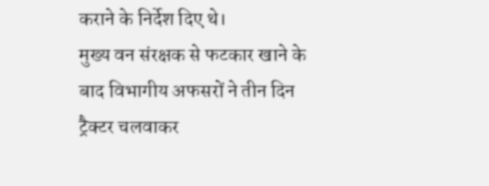कराने के निर्देश दिए थे।
मुख्य वन संरक्षक से फटकार खाने के बाद विभागीय अफसरों ने तीन दिन ट्रैक्टर चलवाकर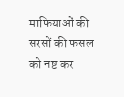माफियाओं की सरसों की फसल को नष्ट कर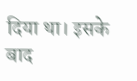दिया था। इसके बाद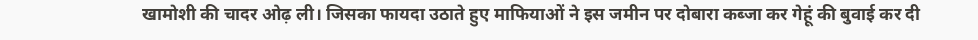खामोशी की चादर ओढ़ ली। जिसका फायदा उठाते हुए माफियाओं ने इस जमीन पर दोबारा कब्जा कर गेहूं की बुवाई कर दी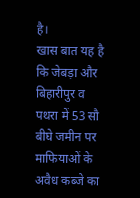है।
खास बात यह है कि जेबड़ा और बिहारीपुर व पथरा में 53 सौ बीघे जमीन पर माफियाओं के अवैध कब्जे का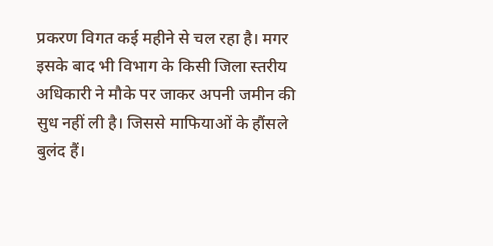प्रकरण विगत कई महीने से चल रहा है। मगर इसके बाद भी विभाग के किसी जिला स्तरीय अधिकारी ने मौके पर जाकर अपनी जमीन की सुध नहीं ली है। जिससे माफियाओं के हौंसले बुलंद हैं।